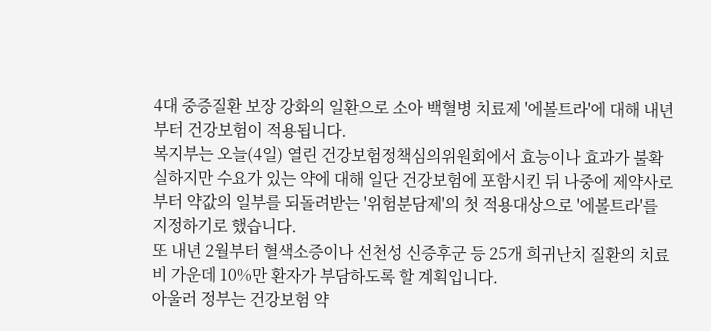4대 중증질환 보장 강화의 일환으로 소아 백혈병 치료제 '에볼트라'에 대해 내년부터 건강보험이 적용됩니다.
복지부는 오늘(4일) 열린 건강보험정책심의위원회에서 효능이나 효과가 불확실하지만 수요가 있는 약에 대해 일단 건강보험에 포함시킨 뒤 나중에 제약사로부터 약값의 일부를 되돌려받는 '위험분담제'의 첫 적용대상으로 '에볼트라'를 지정하기로 했습니다.
또 내년 2월부터 혈색소증이나 선천성 신증후군 등 25개 희귀난치 질환의 치료비 가운데 10%만 환자가 부담하도록 할 계획입니다.
아울러 정부는 건강보험 약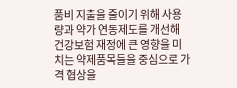품비 지출을 줄이기 위해 사용량과 약가 연동제도를 개선해 건강보험 재정에 큰 영향을 미치는 약제품목들을 중심으로 가격 협상을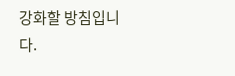강화할 방침입니다.